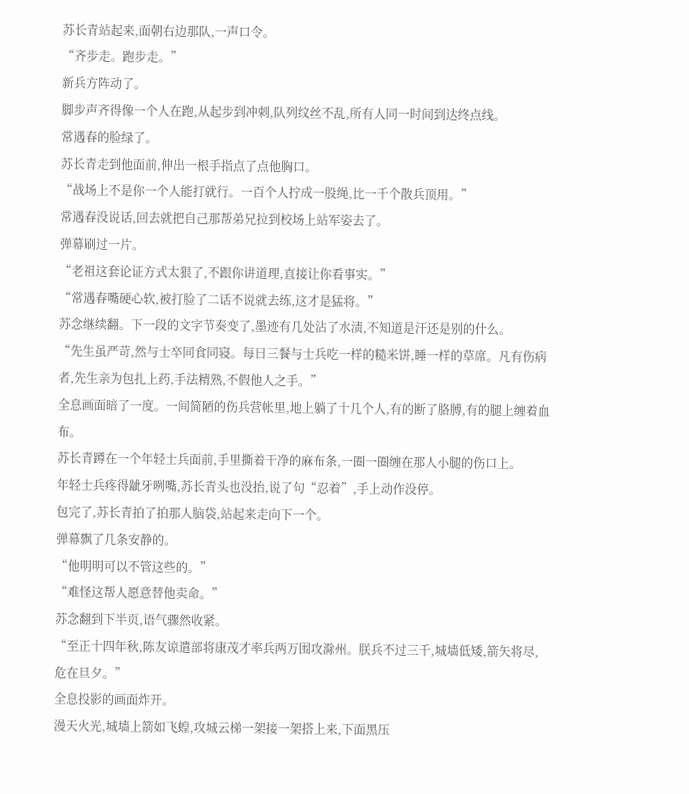苏长青站起来,面朝右边那队,一声口令。
“齐步走。跑步走。”
新兵方阵动了。
脚步声齐得像一个人在跑,从起步到冲刺,队列纹丝不乱,所有人同一时间到达终点线。
常遇春的脸绿了。
苏长青走到他面前,伸出一根手指点了点他胸口。
“战场上不是你一个人能打就行。一百个人拧成一股绳,比一千个散兵顶用。”
常遇春没说话,回去就把自己那帮弟兄拉到校场上站军姿去了。
弹幕刷过一片。
“老祖这套论证方式太狠了,不跟你讲道理,直接让你看事实。”
“常遇春嘴硬心软,被打脸了二话不说就去练,这才是猛将。”
苏念继续翻。下一段的文字节奏变了,墨迹有几处沾了水渍,不知道是汗还是别的什么。
“先生虽严苛,然与士卒同食同寝。每日三餐与士兵吃一样的糙米饼,睡一样的草席。凡有伤病者,先生亲为包扎上药,手法精熟,不假他人之手。”
全息画面暗了一度。一间简陋的伤兵营帐里,地上躺了十几个人,有的断了胳膊,有的腿上缠着血布。
苏长青蹲在一个年轻士兵面前,手里撕着干净的麻布条,一圈一圈缠在那人小腿的伤口上。
年轻士兵疼得龇牙咧嘴,苏长青头也没抬,说了句“忍着”,手上动作没停。
包完了,苏长青拍了拍那人脑袋,站起来走向下一个。
弹幕飘了几条安静的。
“他明明可以不管这些的。”
“难怪这帮人愿意替他卖命。”
苏念翻到下半页,语气骤然收紧。
“至正十四年秋,陈友谅遣部将康茂才率兵两万围攻滁州。朕兵不过三千,城墙低矮,箭矢将尽,危在旦夕。”
全息投影的画面炸开。
漫天火光,城墙上箭如飞蝗,攻城云梯一架接一架搭上来,下面黑压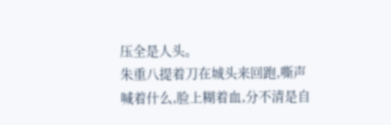压全是人头。
朱重八提着刀在城头来回跑,嘶声喊着什么,脸上糊着血,分不清是自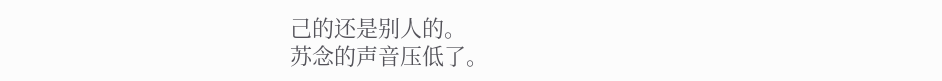己的还是别人的。
苏念的声音压低了。